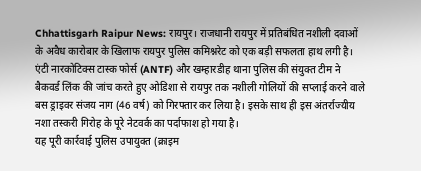Chhattisgarh Raipur News: रायपुर। राजधानी रायपुर में प्रतिबंधित नशीली दवाओं के अवैध कारोबार के खिलाफ रायपुर पुलिस कमिश्नरेट को एक बड़ी सफलता हाथ लगी है। एंटी नारकोटिक्स टास्क फोर्स (ANTF) और खम्हारडीह थाना पुलिस की संयुक्त टीम ने बैकवर्ड लिंक की जांच करते हुए ओडिशा से रायपुर तक नशीली गोलियों की सप्लाई करने वाले बस ड्राइवर संजय नाग (46 वर्ष) को गिरफ्तार कर लिया है। इसके साथ ही इस अंतर्राज्यीय नशा तस्करी गिरोह के पूरे नेटवर्क का पर्दाफाश हो गया है।
यह पूरी कार्रवाई पुलिस उपायुक्त (क्राइम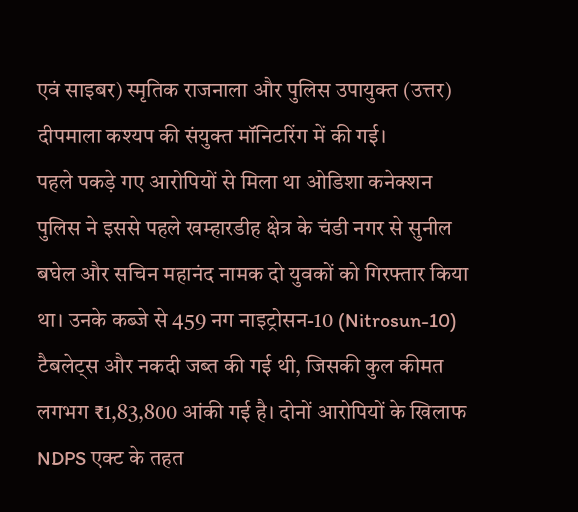एवं साइबर) स्मृतिक राजनाला और पुलिस उपायुक्त (उत्तर) दीपमाला कश्यप की संयुक्त मॉनिटरिंग में की गई।
पहले पकड़े गए आरोपियों से मिला था ओडिशा कनेक्शन
पुलिस ने इससे पहले खम्हारडीह क्षेत्र के चंडी नगर से सुनील बघेल और सचिन महानंद नामक दो युवकों को गिरफ्तार किया था। उनके कब्जे से 459 नग नाइट्रोसन-10 (Nitrosun-10) टैबलेट्स और नकदी जब्त की गई थी, जिसकी कुल कीमत लगभग ₹1,83,800 आंकी गई है। दोनों आरोपियों के खिलाफ NDPS एक्ट के तहत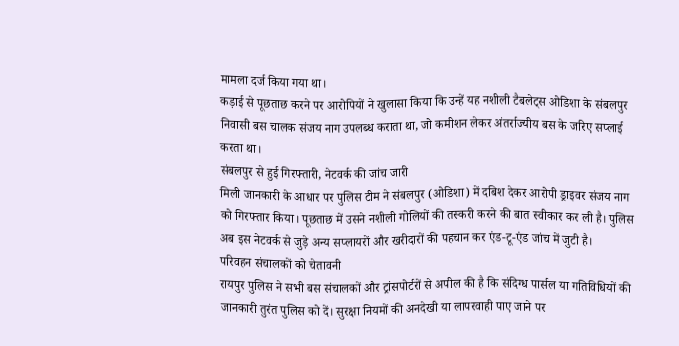मामला दर्ज किया गया था।
कड़ाई से पूछताछ करने पर आरोपियों ने खुलासा किया कि उन्हें यह नशीली टैबलेट्स ओडिशा के संबलपुर निवासी बस चालक संजय नाग उपलब्ध कराता था, जो कमीशन लेकर अंतर्राज्यीय बस के जरिए सप्लाई करता था।
संबलपुर से हुई गिरफ्तारी, नेटवर्क की जांच जारी
मिली जानकारी के आधार पर पुलिस टीम ने संबलपुर (ओडिशा) में दबिश देकर आरोपी ड्राइवर संजय नाग को गिरफ्तार किया। पूछताछ में उसने नशीली गोलियों की तस्करी करने की बात स्वीकार कर ली है। पुलिस अब इस नेटवर्क से जुड़े अन्य सप्लायरों और खरीदारों की पहचान कर एंड-टू-एंड जांच में जुटी है।
परिवहन संचालकों को चेतावनी
रायपुर पुलिस ने सभी बस संचालकों और ट्रांसपोर्टरों से अपील की है कि संदिग्ध पार्सल या गतिविधियों की जानकारी तुरंत पुलिस को दें। सुरक्षा नियमों की अनदेखी या लापरवाही पाए जाने पर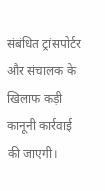संबंधित ट्रांसपोर्टर और संचालक के खिलाफ कड़ी कानूनी कार्रवाई की जाएगी।